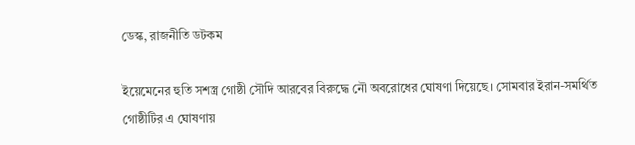ডেস্ক, রাজনীতি ডটকম

ইয়েমেনের হুতি সশস্ত্র গোষ্ঠী সৌদি আরবের বিরুদ্ধে নৌ অবরোধের ঘোষণা দিয়েছে। সোমবার ইরান-সমর্থিত গোষ্ঠীটির এ ঘোষণায়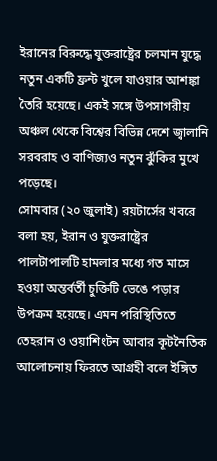ইরানের বিরুদ্ধে যুক্তরাষ্ট্রের চলমান যুদ্ধে নতুন একটি ফ্রন্ট খুলে যাওয়ার আশঙ্কা তৈরি হয়েছে। একই সঙ্গে উপসাগরীয় অঞ্চল থেকে বিশ্বের বিভিন্ন দেশে জ্বালানি সরবরাহ ও বাণিজ্যও নতুন ঝুঁকির মুখে পড়েছে।
সোমবার (২০ জুলাই) রয়টার্সের খবরে বলা হয়, ইরান ও যুক্তরাষ্ট্রের পালটাপালটি হামলার মধ্যে গত মাসে হওয়া অন্তর্বর্তী চুক্তিটি ভেঙে পড়ার উপক্রম হয়েছে। এমন পরিস্থিতিতে তেহরান ও ওয়াশিংটন আবার কূটনৈতিক আলোচনায় ফিরতে আগ্রহী বলে ইঙ্গিত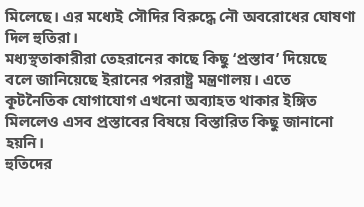মিলেছে। এর মধ্যেই সৌদির বিরুদ্ধে নৌ অবরোধের ঘোষণা দিল হুতিরা।
মধ্যস্থতাকারীরা তেহরানের কাছে কিছু ‘প্রস্তাব’ দিয়েছে বলে জানিয়েছে ইরানের পররাষ্ট্র মন্ত্রণালয়। এতে কূটনৈতিক যোগাযোগ এখনো অব্যাহত থাকার ইঙ্গিত মিললেও এসব প্রস্তাবের বিষয়ে বিস্তারিত কিছু জানানো হয়নি।
হুতিদের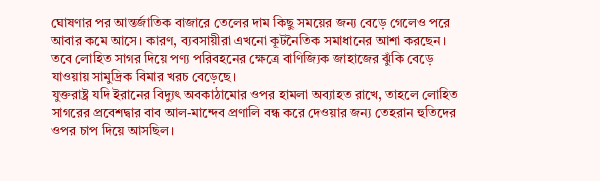ঘোষণার পর আন্তর্জাতিক বাজারে তেলের দাম কিছু সময়ের জন্য বেড়ে গেলেও পরে আবার কমে আসে। কারণ, ব্যবসায়ীরা এখনো কূটনৈতিক সমাধানের আশা করছেন। তবে লোহিত সাগর দিয়ে পণ্য পরিবহনের ক্ষেত্রে বাণিজ্যিক জাহাজের ঝুঁকি বেড়ে যাওয়ায় সামুদ্রিক বিমার খরচ বেড়েছে।
যুক্তরাষ্ট্র যদি ইরানের বিদ্যুৎ অবকাঠামোর ওপর হামলা অব্যাহত রাখে, তাহলে লোহিত সাগরের প্রবেশদ্বার বাব আল-মান্দেব প্রণালি বন্ধ করে দেওয়ার জন্য তেহরান হুতিদের ওপর চাপ দিয়ে আসছিল।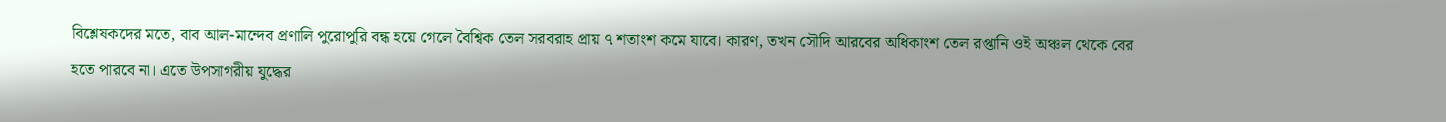বিশ্লেষকদের মতে, বাব আল-মান্দেব প্রণালি পুরোপুরি বন্ধ হয়ে গেলে বৈশ্বিক তেল সরবরাহ প্রায় ৭ শতাংশ কমে যাবে। কারণ, তখন সৌদি আরবের অধিকাংশ তেল রপ্তানি ওই অঞ্চল থেকে বের হতে পারবে না। এতে উপসাগরীয় যুদ্ধের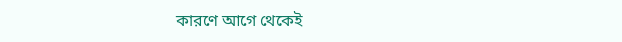কারণে আগে থেকেই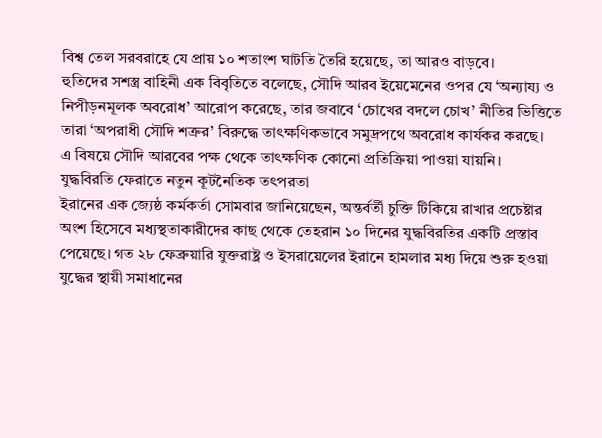বিশ্ব তেল সরবরাহে যে প্রায় ১০ শতাংশ ঘাটতি তৈরি হয়েছে, তা আরও বাড়বে।
হুতিদের সশস্ত্র বাহিনী এক বিবৃতিতে বলেছে, সৌদি আরব ইয়েমেনের ওপর যে ‘অন্যায্য ও নিপীড়নমূলক অবরোধ’ আরোপ করেছে, তার জবাবে ‘চোখের বদলে চোখ’ নীতির ভিত্তিতে তারা ‘অপরাধী সৌদি শত্রুর’ বিরুদ্ধে তাৎক্ষণিকভাবে সমুদ্রপথে অবরোধ কার্যকর করছে।
এ বিষয়ে সৌদি আরবের পক্ষ থেকে তাৎক্ষণিক কোনো প্রতিক্রিয়া পাওয়া যায়নি।
যুদ্ধবিরতি ফেরাতে নতুন কূটনৈতিক তৎপরতা
ইরানের এক জ্যেষ্ঠ কর্মকর্তা সোমবার জানিয়েছেন, অন্তর্বর্তী চুক্তি টিকিয়ে রাখার প্রচেষ্টার অংশ হিসেবে মধ্যস্থতাকারীদের কাছ থেকে তেহরান ১০ দিনের যুদ্ধবিরতির একটি প্রস্তাব পেয়েছে। গত ২৮ ফেব্রুয়ারি যুক্তরাষ্ট্র ও ইসরায়েলের ইরানে হামলার মধ্য দিয়ে শুরু হওয়া যুদ্ধের স্থায়ী সমাধানের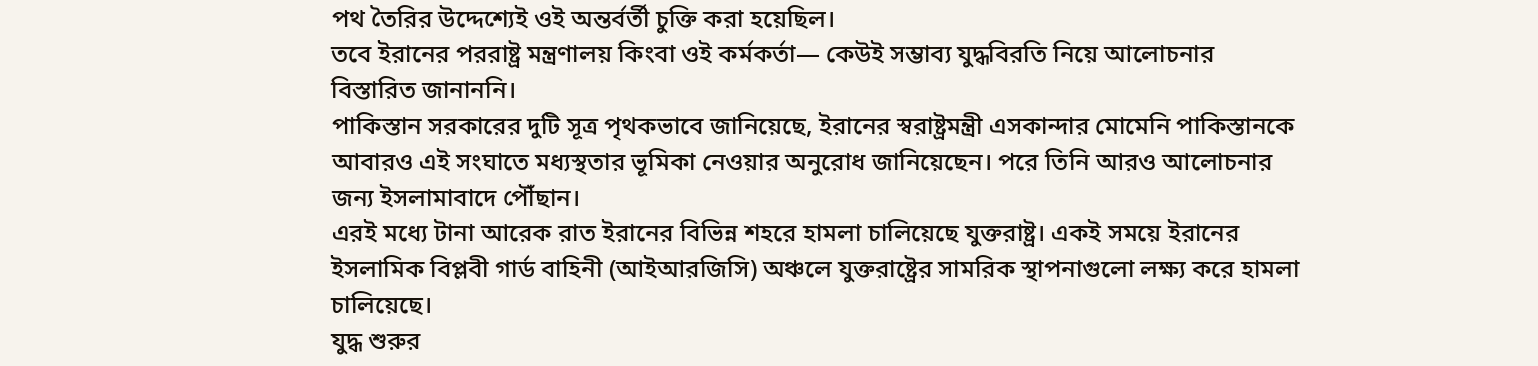পথ তৈরির উদ্দেশ্যেই ওই অন্তর্বর্তী চুক্তি করা হয়েছিল।
তবে ইরানের পররাষ্ট্র মন্ত্রণালয় কিংবা ওই কর্মকর্তা— কেউই সম্ভাব্য যুদ্ধবিরতি নিয়ে আলোচনার বিস্তারিত জানাননি।
পাকিস্তান সরকারের দুটি সূত্র পৃথকভাবে জানিয়েছে, ইরানের স্বরাষ্ট্রমন্ত্রী এসকান্দার মোমেনি পাকিস্তানকে আবারও এই সংঘাতে মধ্যস্থতার ভূমিকা নেওয়ার অনুরোধ জানিয়েছেন। পরে তিনি আরও আলোচনার জন্য ইসলামাবাদে পৌঁছান।
এরই মধ্যে টানা আরেক রাত ইরানের বিভিন্ন শহরে হামলা চালিয়েছে যুক্তরাষ্ট্র। একই সময়ে ইরানের ইসলামিক বিপ্লবী গার্ড বাহিনী (আইআরজিসি) অঞ্চলে যুক্তরাষ্ট্রের সামরিক স্থাপনাগুলো লক্ষ্য করে হামলা চালিয়েছে।
যুদ্ধ শুরুর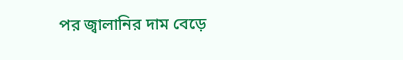পর জ্বালানির দাম বেড়ে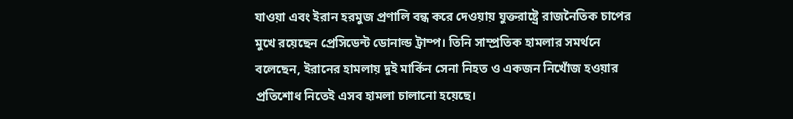যাওয়া এবং ইরান হরমুজ প্রণালি বন্ধ করে দেওয়ায় যুক্তরাষ্ট্রে রাজনৈতিক চাপের মুখে রয়েছেন প্রেসিডেন্ট ডোনাল্ড ট্রাম্প। তিনি সাম্প্রতিক হামলার সমর্থনে বলেছেন, ইরানের হামলায় দুই মার্কিন সেনা নিহত ও একজন নিখোঁজ হওয়ার প্রতিশোধ নিতেই এসব হামলা চালানো হয়েছে।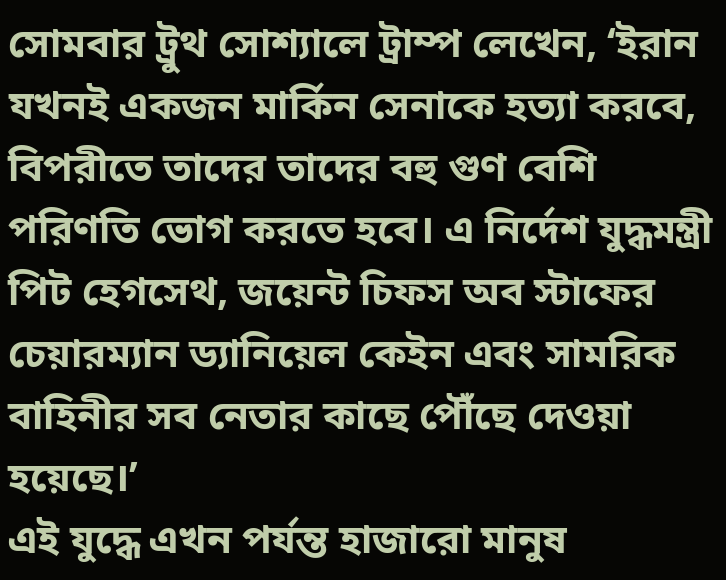সোমবার ট্রুথ সোশ্যালে ট্রাম্প লেখেন, ‘ইরান যখনই একজন মার্কিন সেনাকে হত্যা করবে, বিপরীতে তাদের তাদের বহু গুণ বেশি পরিণতি ভোগ করতে হবে। এ নির্দেশ যুদ্ধমন্ত্রী পিট হেগসেথ, জয়েন্ট চিফস অব স্টাফের চেয়ারম্যান ড্যানিয়েল কেইন এবং সামরিক বাহিনীর সব নেতার কাছে পৌঁছে দেওয়া হয়েছে।’
এই যুদ্ধে এখন পর্যন্ত হাজারো মানুষ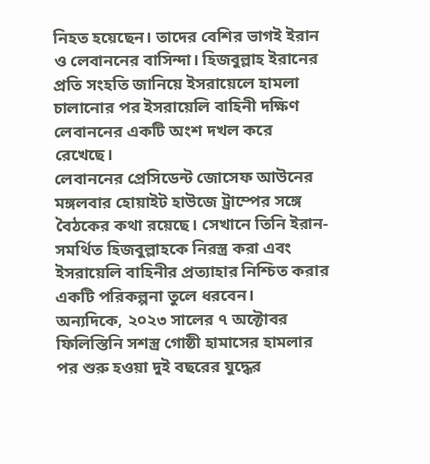নিহত হয়েছেন। তাদের বেশির ভাগই ইরান ও লেবাননের বাসিন্দা। হিজবুল্লাহ ইরানের প্রতি সংহতি জানিয়ে ইসরায়েলে হামলা চালানোর পর ইসরায়েলি বাহিনী দক্ষিণ লেবাননের একটি অংশ দখল করে রেখেছে।
লেবাননের প্রেসিডেন্ট জোসেফ আউনের মঙ্গলবার হোয়াইট হাউজে ট্রাম্পের সঙ্গে বৈঠকের কথা রয়েছে। সেখানে তিনি ইরান-সমর্থিত হিজবুল্লাহকে নিরস্ত্র করা এবং ইসরায়েলি বাহিনীর প্রত্যাহার নিশ্চিত করার একটি পরিকল্পনা তুলে ধরবেন।
অন্যদিকে, ২০২৩ সালের ৭ অক্টোবর ফিলিস্তিনি সশস্ত্র গোষ্ঠী হামাসের হামলার পর শুরু হওয়া দুই বছরের যুদ্ধের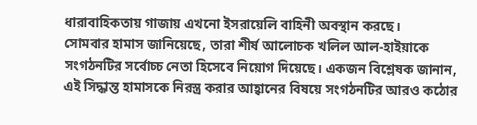ধারাবাহিকতায় গাজায় এখনো ইসরায়েলি বাহিনী অবস্থান করছে।
সোমবার হামাস জানিয়েছে, তারা শীর্ষ আলোচক খলিল আল-হাইয়াকে সংগঠনটির সর্বোচ্চ নেতা হিসেবে নিয়োগ দিয়েছে। একজন বিশ্লেষক জানান, এই সিদ্ধান্ত হামাসকে নিরস্ত্র করার আহ্বানের বিষয়ে সংগঠনটির আরও কঠোর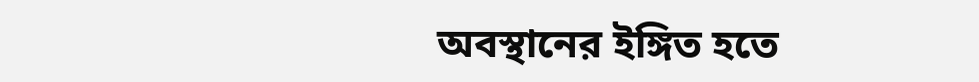অবস্থানের ইঙ্গিত হতে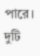পারে।
দুটি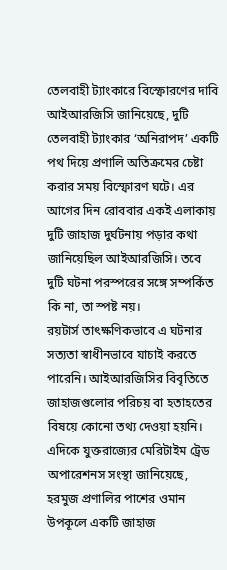তেলবাহী ট্যাংকারে বিস্ফোরণের দাবি
আইআরজিসি জানিয়েছে, দুটি তেলবাহী ট্যাংকার ‘অনিরাপদ’ একটি পথ দিয়ে প্রণালি অতিক্রমের চেষ্টা করার সময় বিস্ফোরণ ঘটে। এর আগের দিন রোববার একই এলাকায় দুটি জাহাজ দুর্ঘটনায় পড়ার কথা জানিয়েছিল আইআরজিসি। তবে দুটি ঘটনা পরস্পরের সঙ্গে সম্পর্কিত কি না, তা স্পষ্ট নয়।
রয়টার্স তাৎক্ষণিকভাবে এ ঘটনার সত্যতা স্বাধীনভাবে যাচাই করতে পারেনি। আইআরজিসির বিবৃতিতে জাহাজগুলোর পরিচয় বা হতাহতের বিষয়ে কোনো তথ্য দেওয়া হয়নি।
এদিকে যুক্তরাজ্যের মেরিটাইম ট্রেড অপারেশনস সংস্থা জানিয়েছে, হরমুজ প্রণালির পাশের ওমান উপকূলে একটি জাহাজ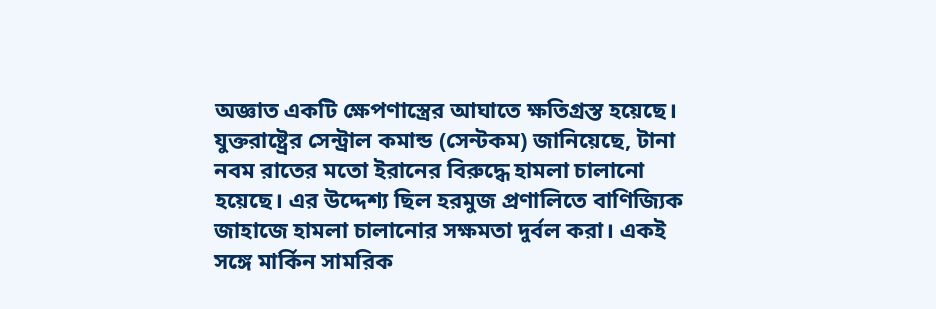অজ্ঞাত একটি ক্ষেপণাস্ত্রের আঘাতে ক্ষতিগ্রস্ত হয়েছে।
যুক্তরাষ্ট্রের সেন্ট্রাল কমান্ড (সেন্টকম) জানিয়েছে, টানা নবম রাতের মতো ইরানের বিরুদ্ধে হামলা চালানো হয়েছে। এর উদ্দেশ্য ছিল হরমুজ প্রণালিতে বাণিজ্যিক জাহাজে হামলা চালানোর সক্ষমতা দুর্বল করা। একই সঙ্গে মার্কিন সামরিক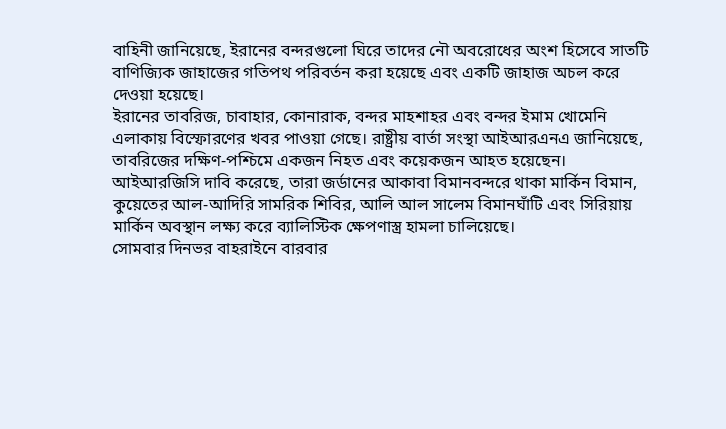বাহিনী জানিয়েছে, ইরানের বন্দরগুলো ঘিরে তাদের নৌ অবরোধের অংশ হিসেবে সাতটি বাণিজ্যিক জাহাজের গতিপথ পরিবর্তন করা হয়েছে এবং একটি জাহাজ অচল করে দেওয়া হয়েছে।
ইরানের তাবরিজ, চাবাহার, কোনারাক, বন্দর মাহশাহর এবং বন্দর ইমাম খোমেনি এলাকায় বিস্ফোরণের খবর পাওয়া গেছে। রাষ্ট্রীয় বার্তা সংস্থা আইআরএনএ জানিয়েছে, তাবরিজের দক্ষিণ-পশ্চিমে একজন নিহত এবং কয়েকজন আহত হয়েছেন।
আইআরজিসি দাবি করেছে, তারা জর্ডানের আকাবা বিমানবন্দরে থাকা মার্কিন বিমান, কুয়েতের আল-আদিরি সামরিক শিবির, আলি আল সালেম বিমানঘাঁটি এবং সিরিয়ায় মার্কিন অবস্থান লক্ষ্য করে ব্যালিস্টিক ক্ষেপণাস্ত্র হামলা চালিয়েছে।
সোমবার দিনভর বাহরাইনে বারবার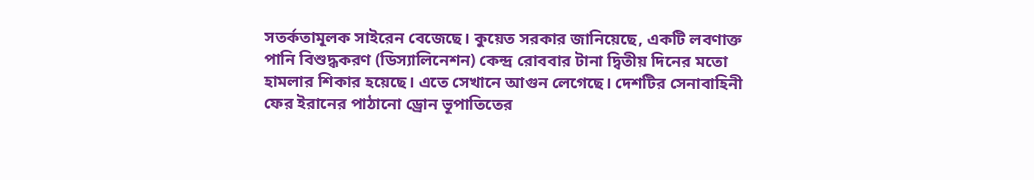সতর্কতামূলক সাইরেন বেজেছে। কুয়েত সরকার জানিয়েছে, একটি লবণাক্ত পানি বিশুদ্ধকরণ (ডিস্যালিনেশন) কেন্দ্র রোববার টানা দ্বিতীয় দিনের মতো হামলার শিকার হয়েছে। এতে সেখানে আগুন লেগেছে। দেশটির সেনাবাহিনী ফের ইরানের পাঠানো ড্রোন ভূপাতিতের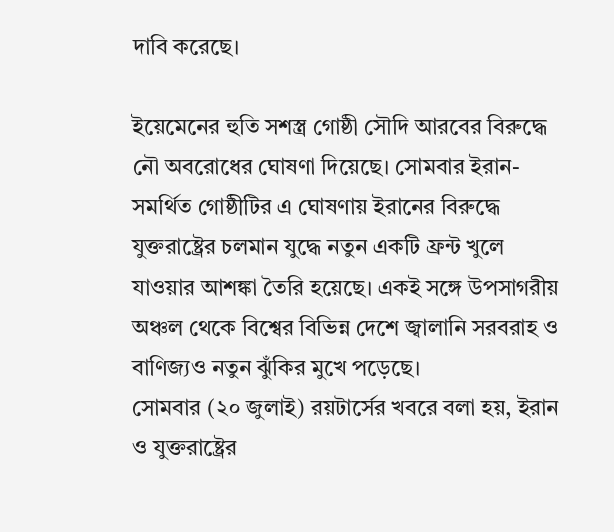দাবি করেছে।

ইয়েমেনের হুতি সশস্ত্র গোষ্ঠী সৌদি আরবের বিরুদ্ধে নৌ অবরোধের ঘোষণা দিয়েছে। সোমবার ইরান-সমর্থিত গোষ্ঠীটির এ ঘোষণায় ইরানের বিরুদ্ধে যুক্তরাষ্ট্রের চলমান যুদ্ধে নতুন একটি ফ্রন্ট খুলে যাওয়ার আশঙ্কা তৈরি হয়েছে। একই সঙ্গে উপসাগরীয় অঞ্চল থেকে বিশ্বের বিভিন্ন দেশে জ্বালানি সরবরাহ ও বাণিজ্যও নতুন ঝুঁকির মুখে পড়েছে।
সোমবার (২০ জুলাই) রয়টার্সের খবরে বলা হয়, ইরান ও যুক্তরাষ্ট্রের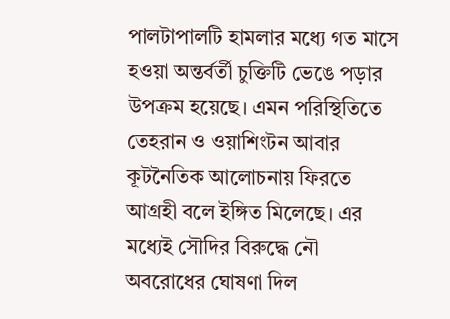পালটাপালটি হামলার মধ্যে গত মাসে হওয়া অন্তর্বর্তী চুক্তিটি ভেঙে পড়ার উপক্রম হয়েছে। এমন পরিস্থিতিতে তেহরান ও ওয়াশিংটন আবার কূটনৈতিক আলোচনায় ফিরতে আগ্রহী বলে ইঙ্গিত মিলেছে। এর মধ্যেই সৌদির বিরুদ্ধে নৌ অবরোধের ঘোষণা দিল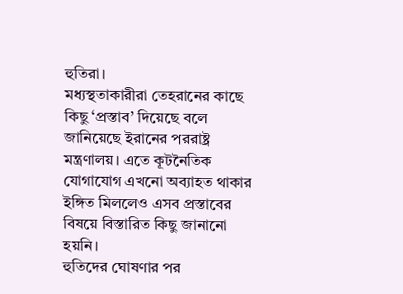হুতিরা।
মধ্যস্থতাকারীরা তেহরানের কাছে কিছু ‘প্রস্তাব’ দিয়েছে বলে জানিয়েছে ইরানের পররাষ্ট্র মন্ত্রণালয়। এতে কূটনৈতিক যোগাযোগ এখনো অব্যাহত থাকার ইঙ্গিত মিললেও এসব প্রস্তাবের বিষয়ে বিস্তারিত কিছু জানানো হয়নি।
হুতিদের ঘোষণার পর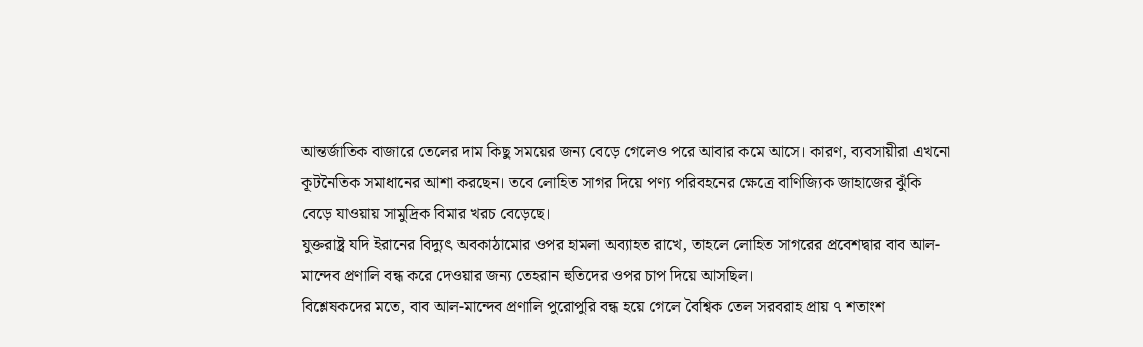আন্তর্জাতিক বাজারে তেলের দাম কিছু সময়ের জন্য বেড়ে গেলেও পরে আবার কমে আসে। কারণ, ব্যবসায়ীরা এখনো কূটনৈতিক সমাধানের আশা করছেন। তবে লোহিত সাগর দিয়ে পণ্য পরিবহনের ক্ষেত্রে বাণিজ্যিক জাহাজের ঝুঁকি বেড়ে যাওয়ায় সামুদ্রিক বিমার খরচ বেড়েছে।
যুক্তরাষ্ট্র যদি ইরানের বিদ্যুৎ অবকাঠামোর ওপর হামলা অব্যাহত রাখে, তাহলে লোহিত সাগরের প্রবেশদ্বার বাব আল-মান্দেব প্রণালি বন্ধ করে দেওয়ার জন্য তেহরান হুতিদের ওপর চাপ দিয়ে আসছিল।
বিশ্লেষকদের মতে, বাব আল-মান্দেব প্রণালি পুরোপুরি বন্ধ হয়ে গেলে বৈশ্বিক তেল সরবরাহ প্রায় ৭ শতাংশ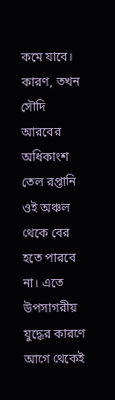কমে যাবে। কারণ, তখন সৌদি আরবের অধিকাংশ তেল রপ্তানি ওই অঞ্চল থেকে বের হতে পারবে না। এতে উপসাগরীয় যুদ্ধের কারণে আগে থেকেই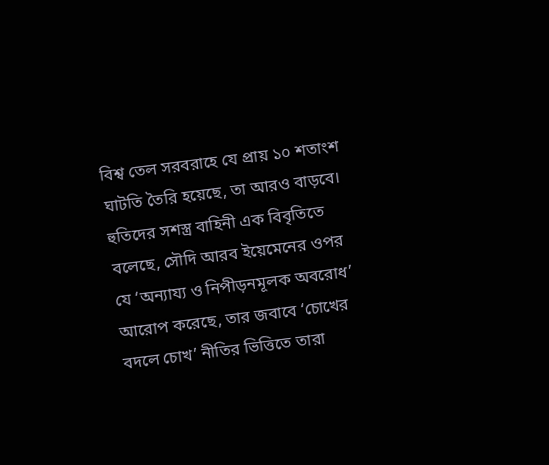বিশ্ব তেল সরবরাহে যে প্রায় ১০ শতাংশ ঘাটতি তৈরি হয়েছে, তা আরও বাড়বে।
হুতিদের সশস্ত্র বাহিনী এক বিবৃতিতে বলেছে, সৌদি আরব ইয়েমেনের ওপর যে ‘অন্যায্য ও নিপীড়নমূলক অবরোধ’ আরোপ করেছে, তার জবাবে ‘চোখের বদলে চোখ’ নীতির ভিত্তিতে তারা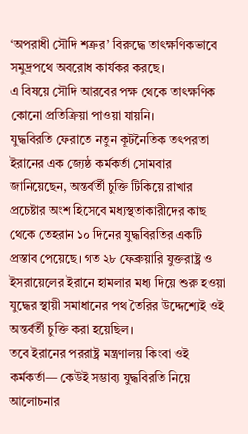‘অপরাধী সৌদি শত্রুর’ বিরুদ্ধে তাৎক্ষণিকভাবে সমুদ্রপথে অবরোধ কার্যকর করছে।
এ বিষয়ে সৌদি আরবের পক্ষ থেকে তাৎক্ষণিক কোনো প্রতিক্রিয়া পাওয়া যায়নি।
যুদ্ধবিরতি ফেরাতে নতুন কূটনৈতিক তৎপরতা
ইরানের এক জ্যেষ্ঠ কর্মকর্তা সোমবার জানিয়েছেন, অন্তর্বর্তী চুক্তি টিকিয়ে রাখার প্রচেষ্টার অংশ হিসেবে মধ্যস্থতাকারীদের কাছ থেকে তেহরান ১০ দিনের যুদ্ধবিরতির একটি প্রস্তাব পেয়েছে। গত ২৮ ফেব্রুয়ারি যুক্তরাষ্ট্র ও ইসরায়েলের ইরানে হামলার মধ্য দিয়ে শুরু হওয়া যুদ্ধের স্থায়ী সমাধানের পথ তৈরির উদ্দেশ্যেই ওই অন্তর্বর্তী চুক্তি করা হয়েছিল।
তবে ইরানের পররাষ্ট্র মন্ত্রণালয় কিংবা ওই কর্মকর্তা— কেউই সম্ভাব্য যুদ্ধবিরতি নিয়ে আলোচনার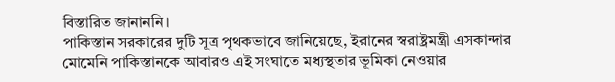বিস্তারিত জানাননি।
পাকিস্তান সরকারের দুটি সূত্র পৃথকভাবে জানিয়েছে, ইরানের স্বরাষ্ট্রমন্ত্রী এসকান্দার মোমেনি পাকিস্তানকে আবারও এই সংঘাতে মধ্যস্থতার ভূমিকা নেওয়ার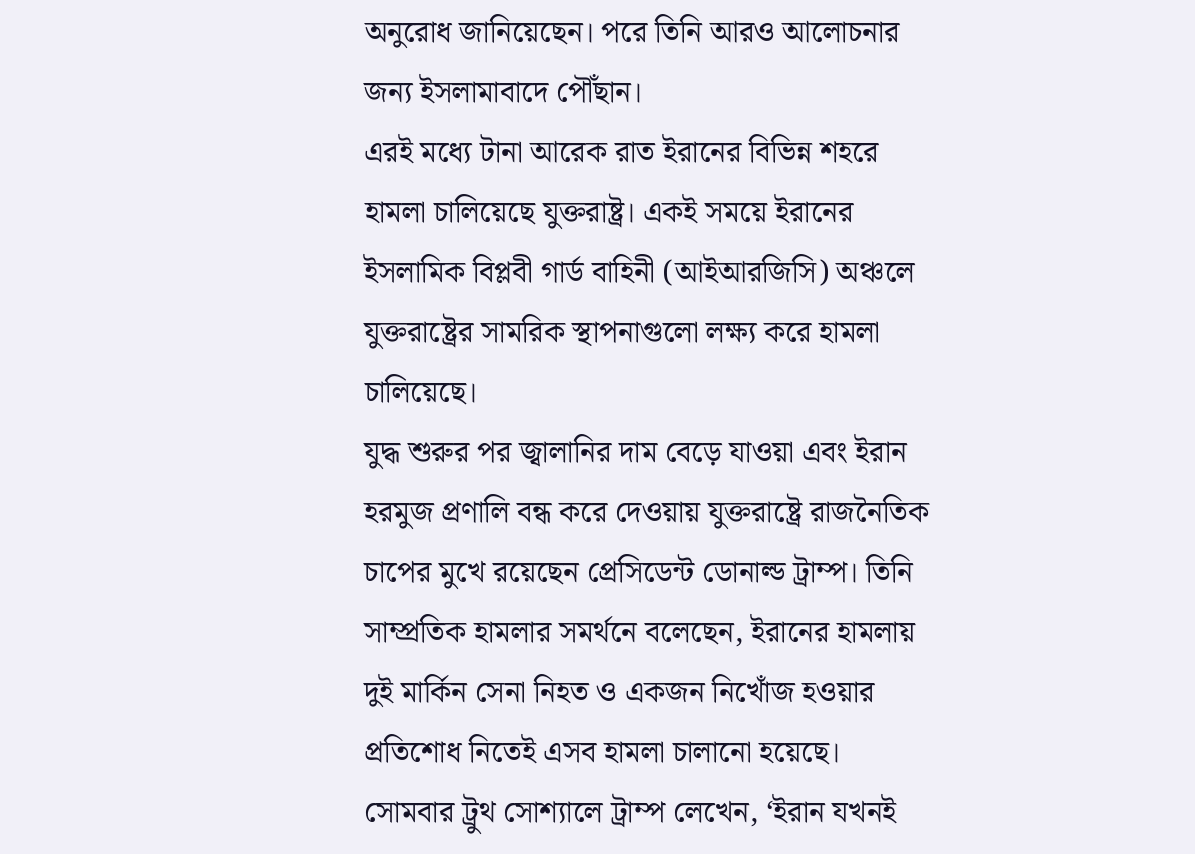অনুরোধ জানিয়েছেন। পরে তিনি আরও আলোচনার জন্য ইসলামাবাদে পৌঁছান।
এরই মধ্যে টানা আরেক রাত ইরানের বিভিন্ন শহরে হামলা চালিয়েছে যুক্তরাষ্ট্র। একই সময়ে ইরানের ইসলামিক বিপ্লবী গার্ড বাহিনী (আইআরজিসি) অঞ্চলে যুক্তরাষ্ট্রের সামরিক স্থাপনাগুলো লক্ষ্য করে হামলা চালিয়েছে।
যুদ্ধ শুরুর পর জ্বালানির দাম বেড়ে যাওয়া এবং ইরান হরমুজ প্রণালি বন্ধ করে দেওয়ায় যুক্তরাষ্ট্রে রাজনৈতিক চাপের মুখে রয়েছেন প্রেসিডেন্ট ডোনাল্ড ট্রাম্প। তিনি সাম্প্রতিক হামলার সমর্থনে বলেছেন, ইরানের হামলায় দুই মার্কিন সেনা নিহত ও একজন নিখোঁজ হওয়ার প্রতিশোধ নিতেই এসব হামলা চালানো হয়েছে।
সোমবার ট্রুথ সোশ্যালে ট্রাম্প লেখেন, ‘ইরান যখনই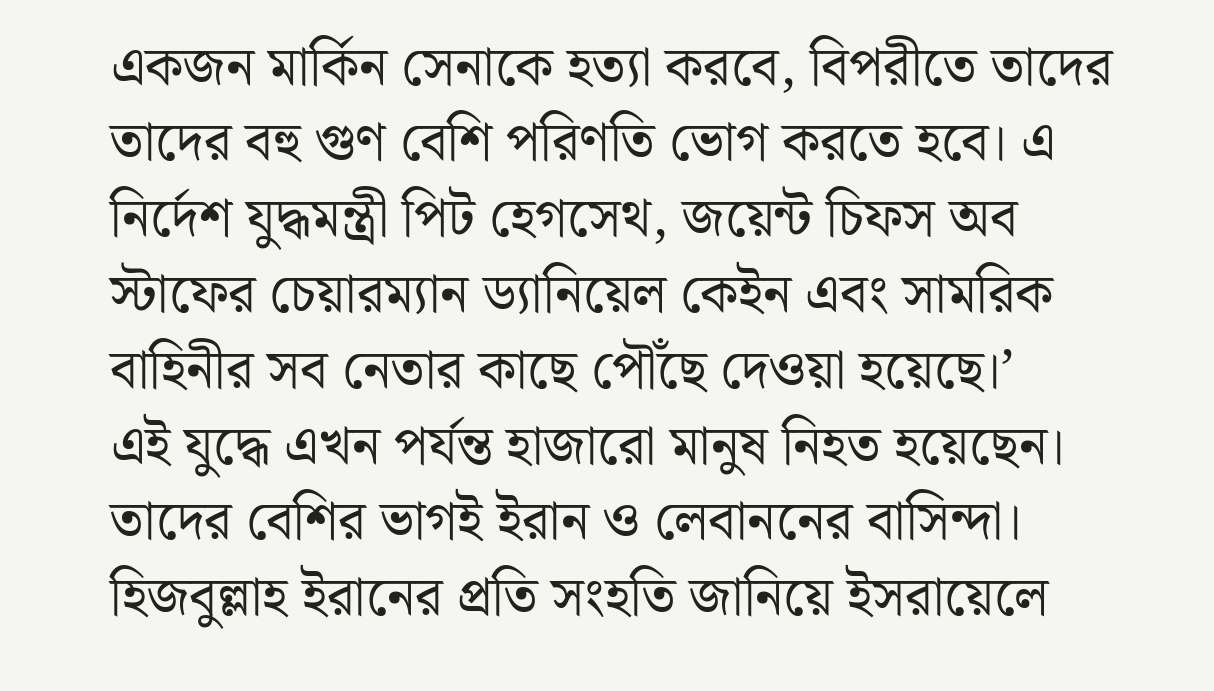একজন মার্কিন সেনাকে হত্যা করবে, বিপরীতে তাদের তাদের বহু গুণ বেশি পরিণতি ভোগ করতে হবে। এ নির্দেশ যুদ্ধমন্ত্রী পিট হেগসেথ, জয়েন্ট চিফস অব স্টাফের চেয়ারম্যান ড্যানিয়েল কেইন এবং সামরিক বাহিনীর সব নেতার কাছে পৌঁছে দেওয়া হয়েছে।’
এই যুদ্ধে এখন পর্যন্ত হাজারো মানুষ নিহত হয়েছেন। তাদের বেশির ভাগই ইরান ও লেবাননের বাসিন্দা। হিজবুল্লাহ ইরানের প্রতি সংহতি জানিয়ে ইসরায়েলে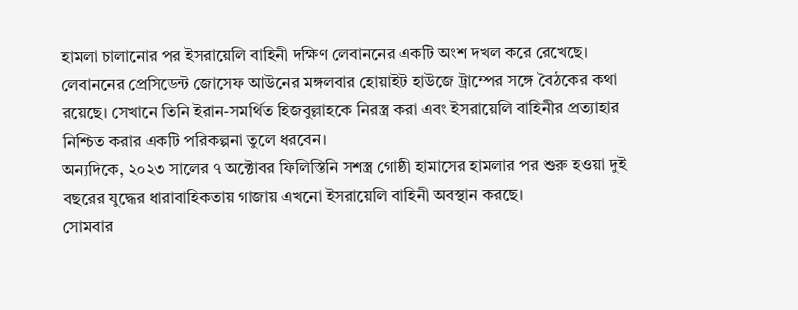হামলা চালানোর পর ইসরায়েলি বাহিনী দক্ষিণ লেবাননের একটি অংশ দখল করে রেখেছে।
লেবাননের প্রেসিডেন্ট জোসেফ আউনের মঙ্গলবার হোয়াইট হাউজে ট্রাম্পের সঙ্গে বৈঠকের কথা রয়েছে। সেখানে তিনি ইরান-সমর্থিত হিজবুল্লাহকে নিরস্ত্র করা এবং ইসরায়েলি বাহিনীর প্রত্যাহার নিশ্চিত করার একটি পরিকল্পনা তুলে ধরবেন।
অন্যদিকে, ২০২৩ সালের ৭ অক্টোবর ফিলিস্তিনি সশস্ত্র গোষ্ঠী হামাসের হামলার পর শুরু হওয়া দুই বছরের যুদ্ধের ধারাবাহিকতায় গাজায় এখনো ইসরায়েলি বাহিনী অবস্থান করছে।
সোমবার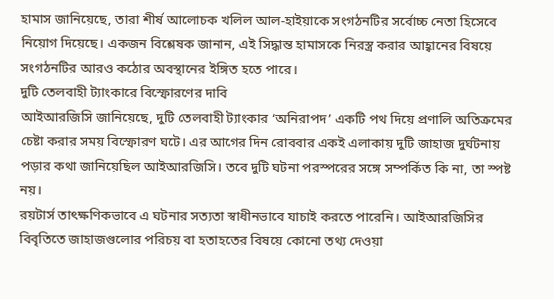হামাস জানিয়েছে, তারা শীর্ষ আলোচক খলিল আল-হাইয়াকে সংগঠনটির সর্বোচ্চ নেতা হিসেবে নিয়োগ দিয়েছে। একজন বিশ্লেষক জানান, এই সিদ্ধান্ত হামাসকে নিরস্ত্র করার আহ্বানের বিষয়ে সংগঠনটির আরও কঠোর অবস্থানের ইঙ্গিত হতে পারে।
দুটি তেলবাহী ট্যাংকারে বিস্ফোরণের দাবি
আইআরজিসি জানিয়েছে, দুটি তেলবাহী ট্যাংকার ‘অনিরাপদ’ একটি পথ দিয়ে প্রণালি অতিক্রমের চেষ্টা করার সময় বিস্ফোরণ ঘটে। এর আগের দিন রোববার একই এলাকায় দুটি জাহাজ দুর্ঘটনায় পড়ার কথা জানিয়েছিল আইআরজিসি। তবে দুটি ঘটনা পরস্পরের সঙ্গে সম্পর্কিত কি না, তা স্পষ্ট নয়।
রয়টার্স তাৎক্ষণিকভাবে এ ঘটনার সত্যতা স্বাধীনভাবে যাচাই করতে পারেনি। আইআরজিসির বিবৃতিতে জাহাজগুলোর পরিচয় বা হতাহতের বিষয়ে কোনো তথ্য দেওয়া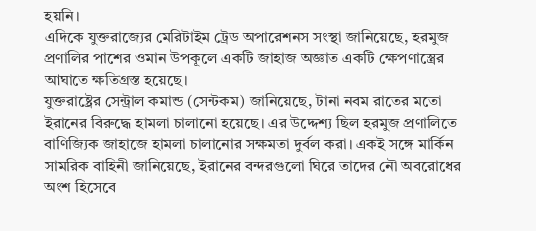হয়নি।
এদিকে যুক্তরাজ্যের মেরিটাইম ট্রেড অপারেশনস সংস্থা জানিয়েছে, হরমুজ প্রণালির পাশের ওমান উপকূলে একটি জাহাজ অজ্ঞাত একটি ক্ষেপণাস্ত্রের আঘাতে ক্ষতিগ্রস্ত হয়েছে।
যুক্তরাষ্ট্রের সেন্ট্রাল কমান্ড (সেন্টকম) জানিয়েছে, টানা নবম রাতের মতো ইরানের বিরুদ্ধে হামলা চালানো হয়েছে। এর উদ্দেশ্য ছিল হরমুজ প্রণালিতে বাণিজ্যিক জাহাজে হামলা চালানোর সক্ষমতা দুর্বল করা। একই সঙ্গে মার্কিন সামরিক বাহিনী জানিয়েছে, ইরানের বন্দরগুলো ঘিরে তাদের নৌ অবরোধের অংশ হিসেবে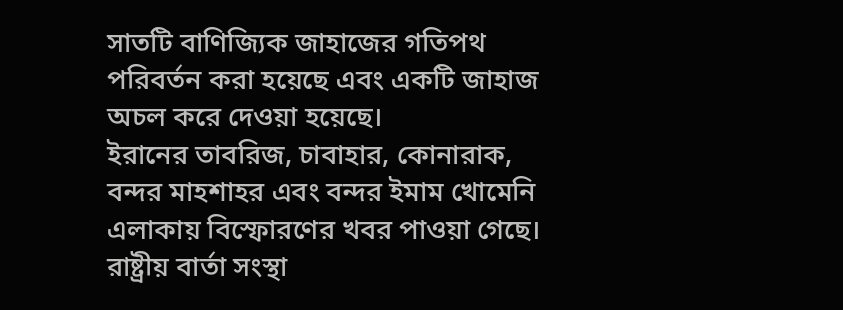সাতটি বাণিজ্যিক জাহাজের গতিপথ পরিবর্তন করা হয়েছে এবং একটি জাহাজ অচল করে দেওয়া হয়েছে।
ইরানের তাবরিজ, চাবাহার, কোনারাক, বন্দর মাহশাহর এবং বন্দর ইমাম খোমেনি এলাকায় বিস্ফোরণের খবর পাওয়া গেছে। রাষ্ট্রীয় বার্তা সংস্থা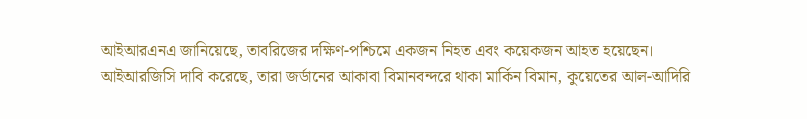আইআরএনএ জানিয়েছে, তাবরিজের দক্ষিণ-পশ্চিমে একজন নিহত এবং কয়েকজন আহত হয়েছেন।
আইআরজিসি দাবি করেছে, তারা জর্ডানের আকাবা বিমানবন্দরে থাকা মার্কিন বিমান, কুয়েতের আল-আদিরি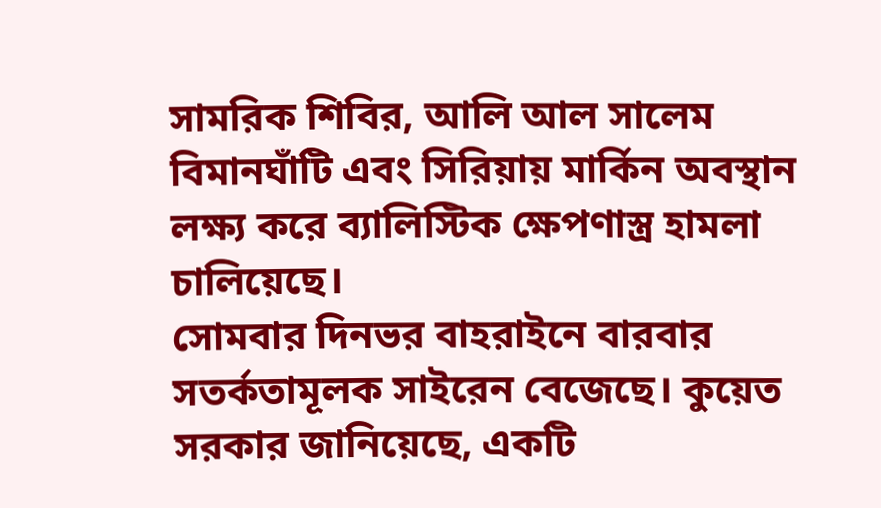সামরিক শিবির, আলি আল সালেম বিমানঘাঁটি এবং সিরিয়ায় মার্কিন অবস্থান লক্ষ্য করে ব্যালিস্টিক ক্ষেপণাস্ত্র হামলা চালিয়েছে।
সোমবার দিনভর বাহরাইনে বারবার সতর্কতামূলক সাইরেন বেজেছে। কুয়েত সরকার জানিয়েছে, একটি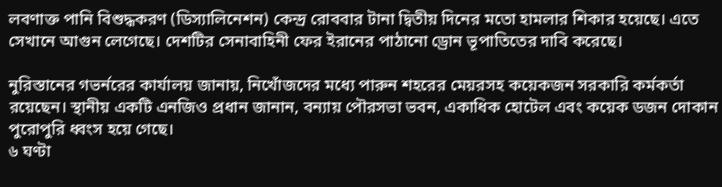লবণাক্ত পানি বিশুদ্ধকরণ (ডিস্যালিনেশন) কেন্দ্র রোববার টানা দ্বিতীয় দিনের মতো হামলার শিকার হয়েছে। এতে সেখানে আগুন লেগেছে। দেশটির সেনাবাহিনী ফের ইরানের পাঠানো ড্রোন ভূপাতিতের দাবি করেছে।

নুরিস্তানের গভর্নরের কার্যালয় জানায়, নিখোঁজদের মধ্যে পারুন শহরের মেয়রসহ কয়েকজন সরকারি কর্মকর্তা রয়েছেন। স্থানীয় একটি এনজিও প্রধান জানান, বন্যায় পৌরসভা ভবন, একাধিক হোটেল এবং কয়েক ডজন দোকান পুরোপুরি ধ্বংস হয়ে গেছে।
৬ ঘণ্টা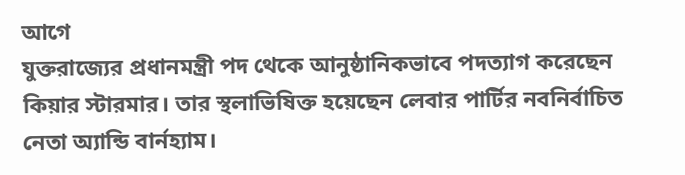আগে
যুক্তরাজ্যের প্রধানমন্ত্রী পদ থেকে আনুষ্ঠানিকভাবে পদত্যাগ করেছেন কিয়ার স্টারমার। তার স্থলাভিষিক্ত হয়েছেন লেবার পার্টির নবনির্বাচিত নেতা অ্যান্ডি বার্নহ্যাম।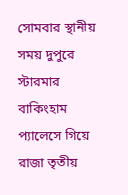সোমবার স্থানীয় সময় দুপুরে স্টারমার বাকিংহাম প্যালেসে গিয়ে রাজা তৃতীয়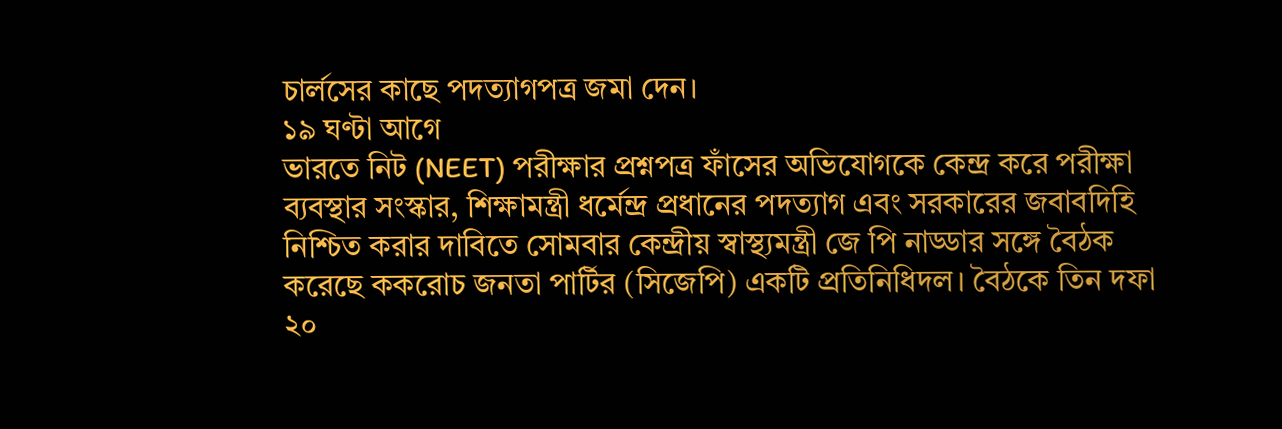চার্লসের কাছে পদত্যাগপত্র জমা দেন।
১৯ ঘণ্টা আগে
ভারতে নিট (NEET) পরীক্ষার প্রশ্নপত্র ফাঁসের অভিযোগকে কেন্দ্র করে পরীক্ষা ব্যবস্থার সংস্কার, শিক্ষামন্ত্রী ধর্মেন্দ্র প্রধানের পদত্যাগ এবং সরকারের জবাবদিহি নিশ্চিত করার দাবিতে সোমবার কেন্দ্রীয় স্বাস্থ্যমন্ত্রী জে পি নাড্ডার সঙ্গে বৈঠক করেছে ককরোচ জনতা পার্টির (সিজেপি) একটি প্রতিনিধিদল। বৈঠকে তিন দফা
২০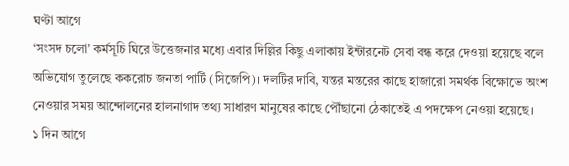ঘণ্টা আগে
‘সংসদ চলো’ কর্মসূচি ঘিরে উত্তেজনার মধ্যে এবার দিল্লির কিছু এলাকায় ইন্টারনেট সেবা বন্ধ করে দেওয়া হয়েছে বলে অভিযোগ তুলেছে ককরোচ জনতা পার্টি (সিজেপি)। দলটির দাবি, যন্তর মন্তরের কাছে হাজারো সমর্থক বিক্ষোভে অংশ নেওয়ার সময় আন্দোলনের হালনাগাদ তথ্য সাধারণ মানুষের কাছে পৌঁছানো ঠেকাতেই এ পদক্ষেপ নেওয়া হয়েছে।
১ দিন আগে